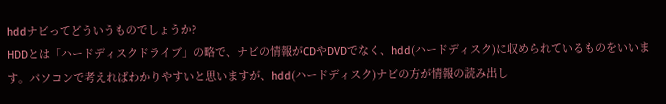hddナビってどういうものでしょうか?
HDDとは「ハードディスクドライブ」の略で、ナビの情報がCDやDVDでなく、hdd(ハードディスク)に収められているものをいいます。パソコンで考えればわかりやすいと思いますが、hdd(ハードディスク)ナビの方が情報の読み出し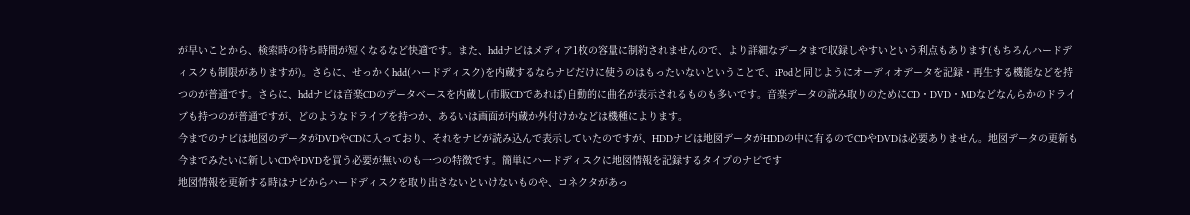が早いことから、検索時の待ち時間が短くなるなど快適です。また、hddナビはメディア1枚の容量に制約されませんので、より詳細なデータまで収録しやすいという利点もあります(もちろんハードディスクも制限がありますが)。さらに、せっかくhdd(ハードディスク)を内蔵するならナビだけに使うのはもったいないということで、iPodと同じようにオーディオデータを記録・再生する機能などを持つのが普通です。さらに、hddナビは音楽CDのデータベースを内蔵し(市販CDであれば)自動的に曲名が表示されるものも多いです。音楽データの読み取りのためにCD・DVD・MDなどなんらかのドライブも持つのが普通ですが、どのようなドライブを持つか、あるいは画面が内蔵か外付けかなどは機種によります。
今までのナビは地図のデータがDVDやCDに入っており、それをナビが読み込んで表示していたのですが、HDDナビは地図データがHDDの中に有るのでCDやDVDは必要ありません。地図データの更新も今までみたいに新しいCDやDVDを買う必要が無いのも一つの特徴です。簡単にハードディスクに地図情報を記録するタイプのナビです
地図情報を更新する時はナビからハードディスクを取り出さないといけないものや、コネクタがあっ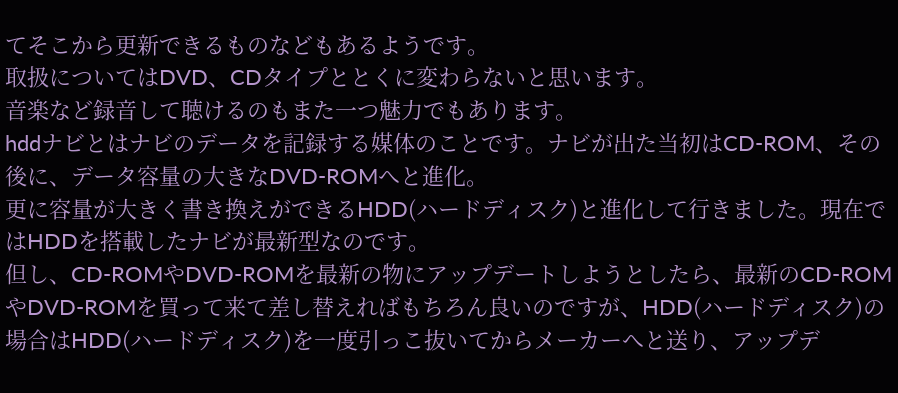てそこから更新できるものなどもあるようです。
取扱についてはDVD、CDタイプととくに変わらないと思います。
音楽など録音して聴けるのもまた一つ魅力でもあります。
hddナビとはナビのデータを記録する媒体のことです。ナビが出た当初はCD-ROM、その後に、データ容量の大きなDVD-ROMへと進化。
更に容量が大きく書き換えができるHDD(ハードディスク)と進化して行きました。現在ではHDDを搭載したナビが最新型なのです。
但し、CD-ROMやDVD-ROMを最新の物にアップデートしようとしたら、最新のCD-ROMやDVD-ROMを買って来て差し替えればもちろん良いのですが、HDD(ハードディスク)の場合はHDD(ハードディスク)を一度引っこ抜いてからメーカーへと送り、アップデ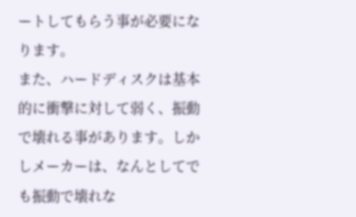ートしてもらう事が必要になります。
また、ハードディスクは基本的に衝撃に対して弱く、振動で壊れる事があります。しかしメーカーは、なんとしてでも振動で壊れな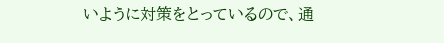いように対策をとっているので、通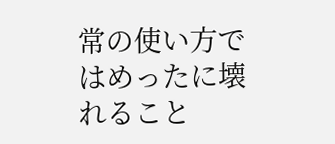常の使い方ではめったに壊れること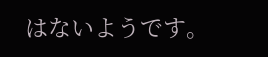はないようです。